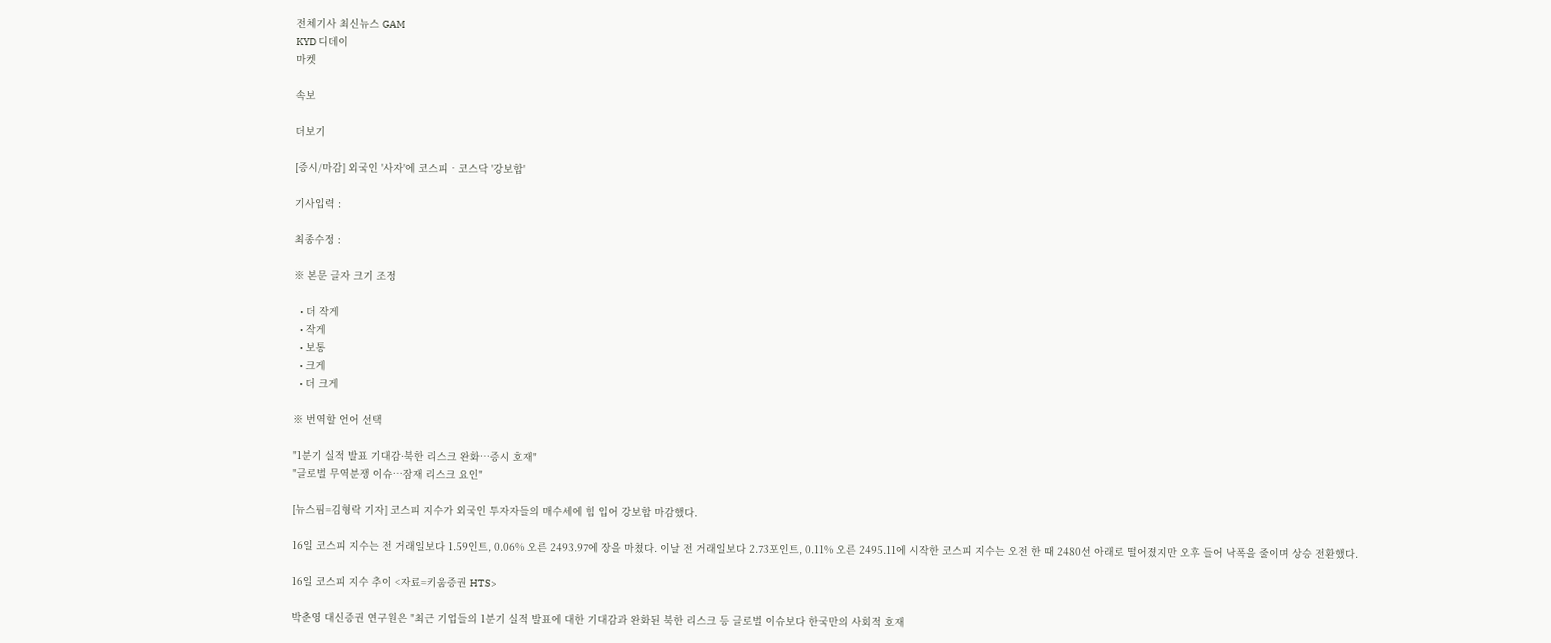전체기사 최신뉴스 GAM
KYD 디데이
마켓

속보

더보기

[증시/마감] 외국인 '사자'에 코스피‧코스닥 '강보합'

기사입력 :

최종수정 :

※ 본문 글자 크기 조정

  • 더 작게
  • 작게
  • 보통
  • 크게
  • 더 크게

※ 번역할 언어 선택

"1분기 실적 발표 기대감·북한 리스크 완화…증시 호재"
"글로벌 무역분쟁 이슈…잠재 리스크 요인"

[뉴스핌=김형락 기자] 코스피 지수가 외국인 투자자들의 매수세에 힘 입어 강보합 마감했다.

16일 코스피 지수는 전 거래일보다 1.59인트, 0.06% 오른 2493.97에 장을 마쳤다. 이날 전 거래일보다 2.73포인트, 0.11% 오른 2495.11에 시작한 코스피 지수는 오전 한 때 2480선 아래로 떨어졌지만 오후 들어 낙폭을 줄이며 상승 전환했다.

16일 코스피 지수 추이 <자료=키움증권 HTS>

박춘영 대신증권 연구원은 "최근 기업들의 1분기 실적 발표에 대한 기대감과 완화된 북한 리스크 등 글로벌 이슈보다 한국만의 사회적 호재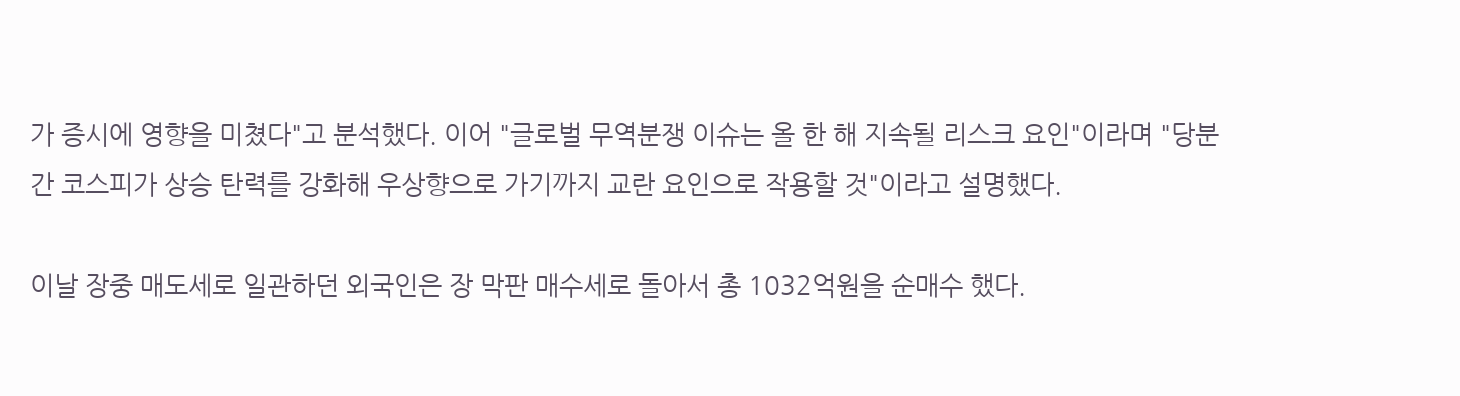가 증시에 영향을 미쳤다"고 분석했다. 이어 "글로벌 무역분쟁 이슈는 올 한 해 지속될 리스크 요인"이라며 "당분간 코스피가 상승 탄력를 강화해 우상향으로 가기까지 교란 요인으로 작용할 것"이라고 설명했다.

이날 장중 매도세로 일관하던 외국인은 장 막판 매수세로 돌아서 총 1032억원을 순매수 했다.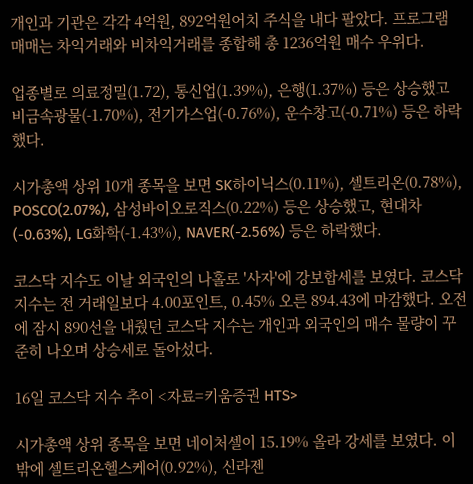개인과 기관은 각각 4억원, 892억원어치 주식을 내다 팔았다. 프로그램 매매는 차익거래와 비차익거래를 종합해 총 1236억원 매수 우위다.

업종별로 의료정밀(1.72), 통신업(1.39%), 은행(1.37%) 등은 상승했고 비금속광물(-1.70%), 전기가스업(-0.76%), 운수창고(-0.71%) 등은 하락했다.

시가총액 상위 10개 종목을 보면 SK하이닉스(0.11%), 셀트리온(0.78%), POSCO(2.07%), 삼성바이오로직스(0.22%) 등은 상승했고, 현대차(-0.63%), LG화학(-1.43%), NAVER(-2.56%) 등은 하락했다.

코스닥 지수도 이날 외국인의 나홀로 '사자'에 강보합세를 보였다. 코스닥 지수는 전 거래일보다 4.00포인트, 0.45% 오른 894.43에 마감했다. 오전에 잠시 890선을 내줬던 코스닥 지수는 개인과 외국인의 매수 물량이 꾸준히 나오며 상승세로 돌아섰다.

16일 코스닥 지수 추이 <자료=키움증권 HTS>

시가총액 상위 종목을 보면 네이처셀이 15.19% 올라 강세를 보였다. 이밖에 셀트리온헬스케어(0.92%), 신라젠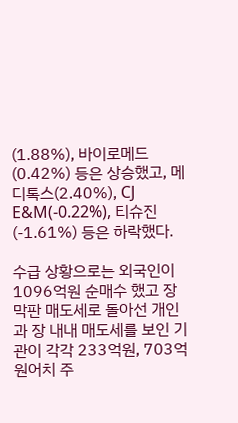(1.88%), 바이로메드(0.42%) 등은 상승했고, 메디톡스(2.40%), CJ E&M(-0.22%), 티슈진(-1.61%) 등은 하락했다.

수급 상황으로는 외국인이 1096억원 순매수 했고 장 막판 매도세로 돌아선 개인과 장 내내 매도세를 보인 기관이 각각 233억원, 703억원어치 주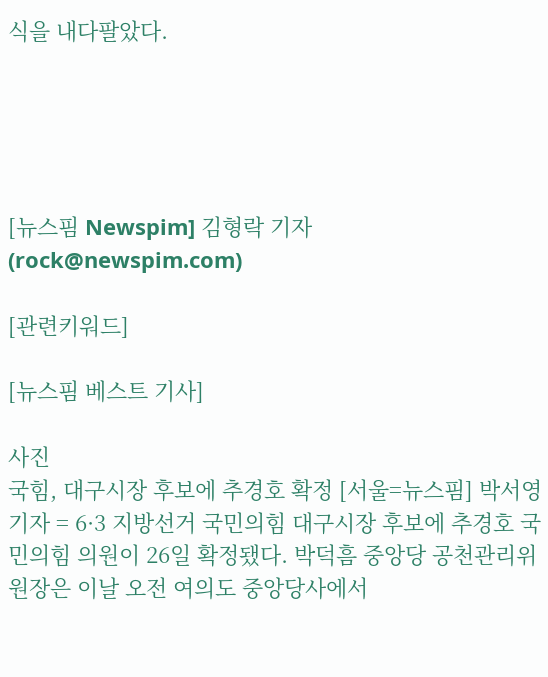식을 내다팔았다.





[뉴스핌 Newspim] 김형락 기자 (rock@newspim.com)

[관련키워드]

[뉴스핌 베스트 기사]

사진
국힘, 대구시장 후보에 추경호 확정 [서울=뉴스핌] 박서영 기자 = 6·3 지방선거 국민의힘 대구시장 후보에 추경호 국민의힘 의원이 26일 확정됐다. 박덕흠 중앙당 공천관리위원장은 이날 오전 여의도 중앙당사에서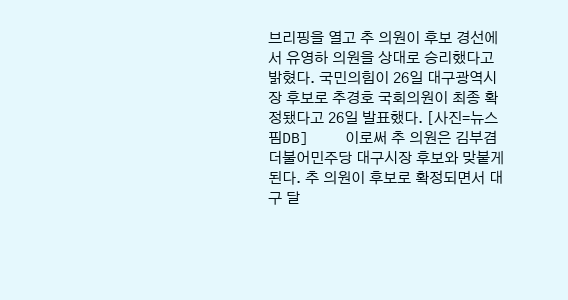브리핑을 열고 추 의원이 후보 경선에서 유영하 의원을 상대로 승리했다고 밝혔다. 국민의힘이 26일 대구광역시장 후보로 추경호 국회의원이 최종 확정됐다고 26일 발표했다. [사진=뉴스핌DB]    이로써 추 의원은 김부겸 더불어민주당 대구시장 후보와 맞붙게 된다. 추 의원이 후보로 확정되면서 대구 달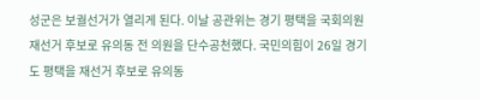성군은 보궐선거가 열리게 된다. 이날 공관위는 경기 평택을 국회의원 재선거 후보로 유의동 전 의원을 단수공천했다. 국민의힘이 26일 경기도 평택을 재선거 후보로 유의동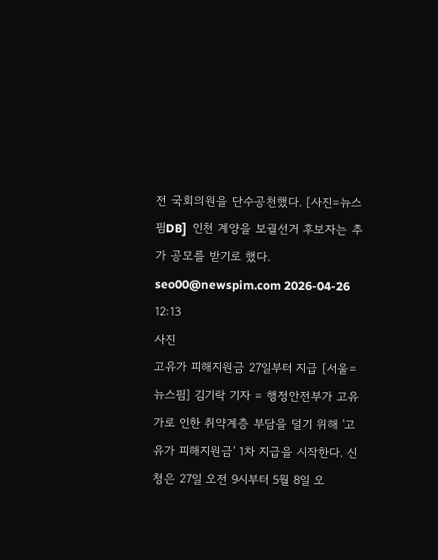전 국회의원을 단수공천했다. [사진=뉴스핌DB]  인천 계양을 보궐선거 후보자는 추가 공모를 받기로 했다. seo00@newspim.com 2026-04-26 12:13
사진
고유가 피해지원금 27일부터 지급 [서울=뉴스핌] 김기락 기자 = 행정안전부가 고유가로 인한 취약계층 부담을 덜기 위해 '고유가 피해지원금' 1차 지급을 시작한다. 신청은 27일 오전 9시부터 5월 8일 오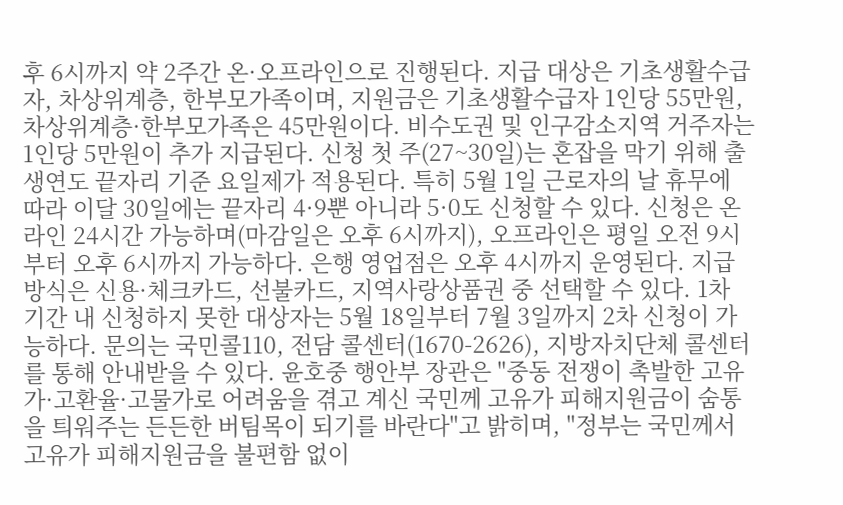후 6시까지 약 2주간 온·오프라인으로 진행된다. 지급 대상은 기초생활수급자, 차상위계층, 한부모가족이며, 지원금은 기초생활수급자 1인당 55만원, 차상위계층·한부모가족은 45만원이다. 비수도권 및 인구감소지역 거주자는 1인당 5만원이 추가 지급된다. 신청 첫 주(27~30일)는 혼잡을 막기 위해 출생연도 끝자리 기준 요일제가 적용된다. 특히 5월 1일 근로자의 날 휴무에 따라 이달 30일에는 끝자리 4·9뿐 아니라 5·0도 신청할 수 있다. 신청은 온라인 24시간 가능하며(마감일은 오후 6시까지), 오프라인은 평일 오전 9시부터 오후 6시까지 가능하다. 은행 영업점은 오후 4시까지 운영된다. 지급 방식은 신용·체크카드, 선불카드, 지역사랑상품권 중 선택할 수 있다. 1차 기간 내 신청하지 못한 대상자는 5월 18일부터 7월 3일까지 2차 신청이 가능하다. 문의는 국민콜110, 전담 콜센터(1670-2626), 지방자치단체 콜센터를 통해 안내받을 수 있다. 윤호중 행안부 장관은 "중동 전쟁이 촉발한 고유가·고환율·고물가로 어려움을 겪고 계신 국민께 고유가 피해지원금이 숨통을 틔워주는 든든한 버팀목이 되기를 바란다"고 밝히며, "정부는 국민께서 고유가 피해지원금을 불편함 없이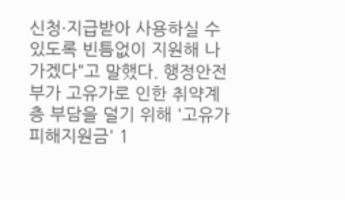신청·지급받아 사용하실 수 있도록 빈틈없이 지원해 나가겠다"고 말했다. 행정안전부가 고유가로 인한 취약계층 부담을 덜기 위해 '고유가 피해지원금' 1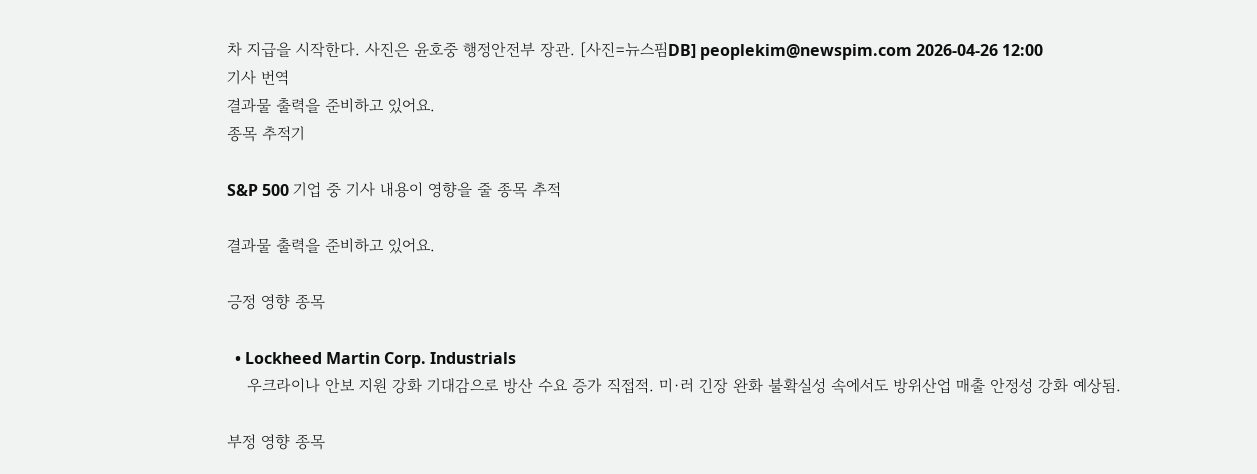차 지급을 시작한다. 사진은 윤호중 행정안전부 장관. [사진=뉴스핌DB] peoplekim@newspim.com 2026-04-26 12:00
기사 번역
결과물 출력을 준비하고 있어요.
종목 추적기

S&P 500 기업 중 기사 내용이 영향을 줄 종목 추적

결과물 출력을 준비하고 있어요.

긍정 영향 종목

  • Lockheed Martin Corp. Industrials
    우크라이나 안보 지원 강화 기대감으로 방산 수요 증가 직접적. 미·러 긴장 완화 불확실성 속에서도 방위산업 매출 안정성 강화 예상됨.

부정 영향 종목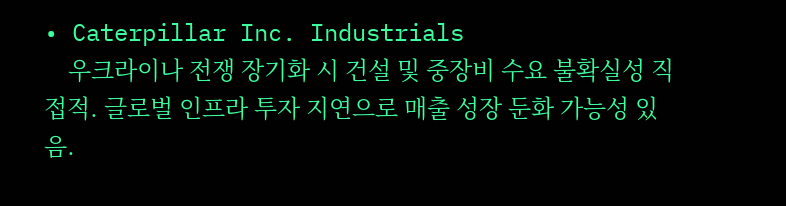• Caterpillar Inc. Industrials
    우크라이나 전쟁 장기화 시 건설 및 중장비 수요 불확실성 직접적. 글로벌 인프라 투자 지연으로 매출 성장 둔화 가능성 있음.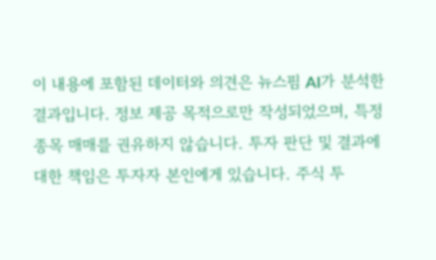이 내용에 포함된 데이터와 의견은 뉴스핌 AI가 분석한 결과입니다. 정보 제공 목적으로만 작성되었으며, 특정 종목 매매를 권유하지 않습니다. 투자 판단 및 결과에 대한 책임은 투자자 본인에게 있습니다. 주식 투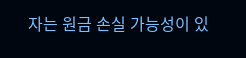자는 원금 손실 가능성이 있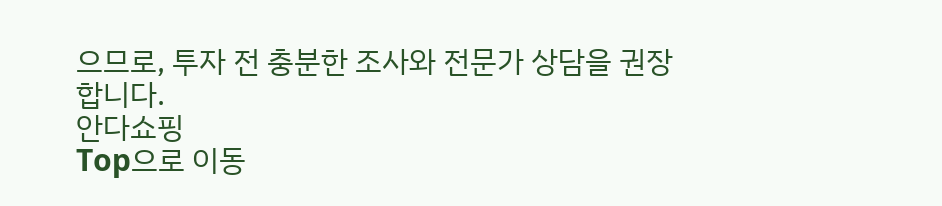으므로, 투자 전 충분한 조사와 전문가 상담을 권장합니다.
안다쇼핑
Top으로 이동